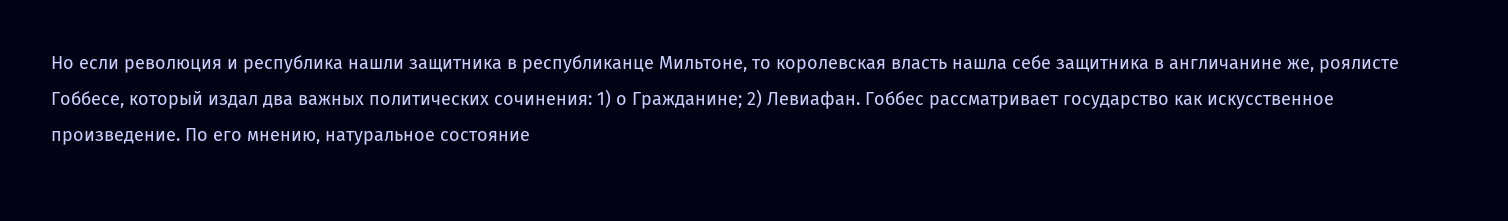Но если революция и республика нашли защитника в республиканце Мильтоне, то королевская власть нашла себе защитника в англичанине же, роялисте Гоббесе, который издал два важных политических сочинения: 1) о Гражданине; 2) Левиафан. Гоббес рассматривает государство как искусственное произведение. По его мнению, натуральное состояние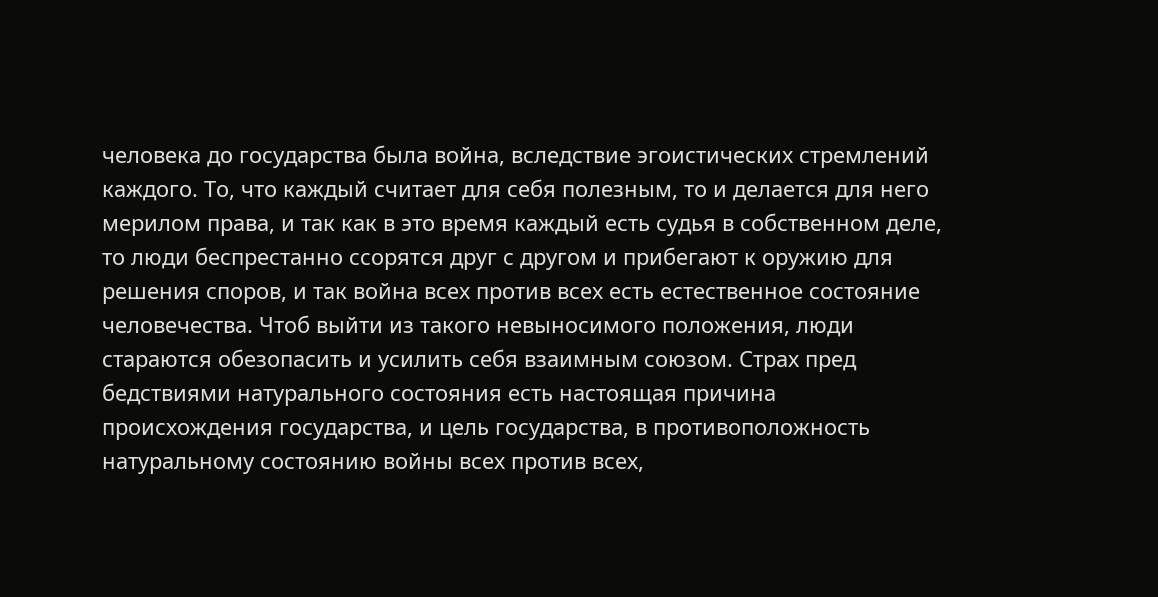человека до государства была война, вследствие эгоистических стремлений каждого. То, что каждый считает для себя полезным, то и делается для него мерилом права, и так как в это время каждый есть судья в собственном деле, то люди беспрестанно ссорятся друг с другом и прибегают к оружию для решения споров, и так война всех против всех есть естественное состояние человечества. Чтоб выйти из такого невыносимого положения, люди стараются обезопасить и усилить себя взаимным союзом. Страх пред бедствиями натурального состояния есть настоящая причина происхождения государства, и цель государства, в противоположность натуральному состоянию войны всех против всех,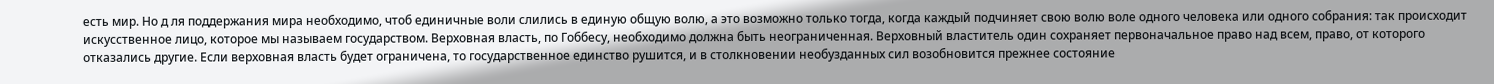есть мир. Но д ля поддержания мира необходимо, чтоб единичные воли слились в единую общую волю, а это возможно только тогда, когда каждый подчиняет свою волю воле одного человека или одного собрания: так происходит искусственное лицо, которое мы называем государством. Верховная власть, по Гоббесу, необходимо должна быть неограниченная. Верховный властитель один сохраняет первоначальное право над всем, право, от которого отказались другие. Если верховная власть будет ограничена, то государственное единство рушится, и в столкновении необузданных сил возобновится прежнее состояние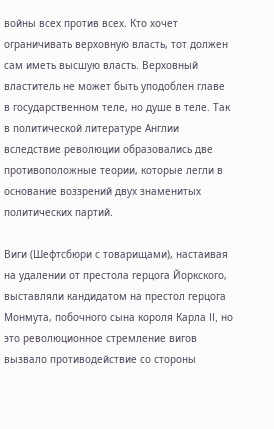войны всех против всех. Кто хочет ограничивать верховную власть, тот должен сам иметь высшую власть. Верховный властитель не может быть уподоблен главе в государственном теле, но душе в теле. Так в политической литературе Англии вследствие революции образовались две противоположные теории, которые легли в основание воззрений двух знаменитых политических партий.

Виги (Шефтсбюри с товарищами), настаивая на удалении от престола герцога Йоркского, выставляли кандидатом на престол герцога Монмута, побочного сына короля Карла II, но это революционное стремление вигов вызвало противодействие со стороны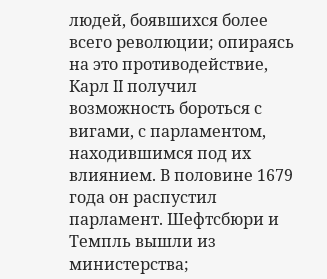людей, боявшихся более всего революции; опираясь на это противодействие, Карл II получил возможность бороться с вигами, с парламентом, находившимся под их влиянием. В половине 1679 года он распустил парламент. Шефтсбюри и Темпль вышли из министерства;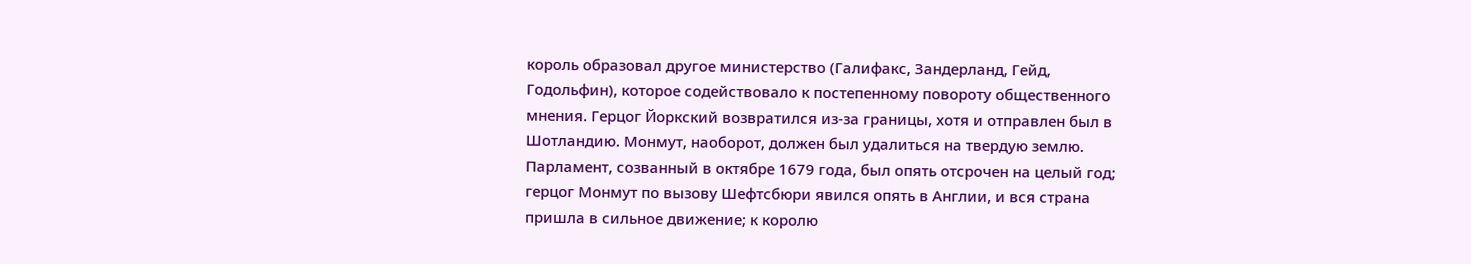король образовал другое министерство (Галифакс, Зандерланд, Гейд, Годольфин), которое содействовало к постепенному повороту общественного мнения. Герцог Йоркский возвратился из-за границы, хотя и отправлен был в Шотландию. Монмут, наоборот, должен был удалиться на твердую землю. Парламент, созванный в октябре 1679 года, был опять отсрочен на целый год; герцог Монмут по вызову Шефтсбюри явился опять в Англии, и вся страна пришла в сильное движение; к королю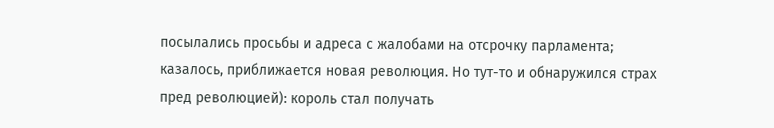посылались просьбы и адреса с жалобами на отсрочку парламента; казалось, приближается новая революция. Но тут-то и обнаружился страх пред революцией): король стал получать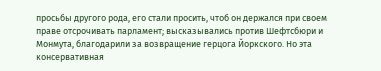просьбы другого рода, его стали просить, чтоб он держался при своем праве отсрочивать парламент; высказывались против Шефтсбюри и Монмута, благодарили за возвращение герцога Йоркского. Но эта консервативная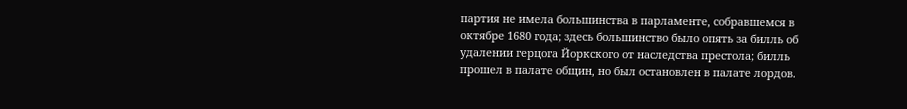партия не имела большинства в парламенте, собравшемся в октябре 1680 года; здесь большинство было опять за билль об удалении герцога Йоркского от наследства престола; билль прошел в палате общин, но был остановлен в палате лордов.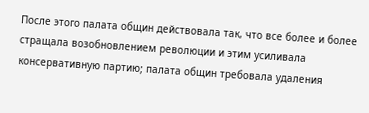После этого палата общин действовала так, что все более и более стращала возобновлением революции и этим усиливала консервативную партию; палата общин требовала удаления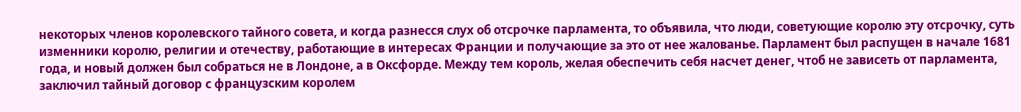некоторых членов королевского тайного совета, и когда разнесся слух об отсрочке парламента, то объявила, что люди, советующие королю эту отсрочку, суть изменники королю, религии и отечеству, работающие в интересах Франции и получающие за это от нее жалованье. Парламент был распущен в начале 1681 года, и новый должен был собраться не в Лондоне, а в Оксфорде. Между тем король, желая обеспечить себя насчет денег, чтоб не зависеть от парламента, заключил тайный договор с французским королем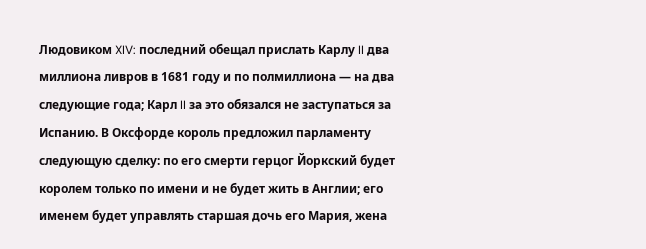Людовиком XIV: последний обещал прислать Карлу II два миллиона ливров в 1681 году и по полмиллиона — на два следующие года; Карл II за это обязался не заступаться за Испанию. В Оксфорде король предложил парламенту следующую сделку: по его смерти герцог Йоркский будет королем только по имени и не будет жить в Англии; его именем будет управлять старшая дочь его Мария, жена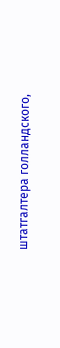штатгалтера голландского,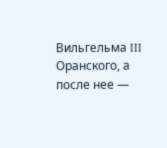Вильгельма III Оранского, а после нее —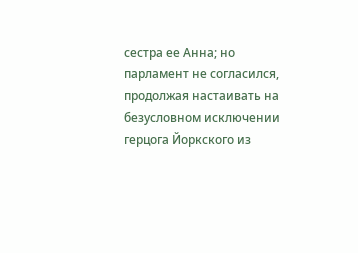сестра ее Анна; но парламент не согласился, продолжая настаивать на безусловном исключении герцога Йоркского из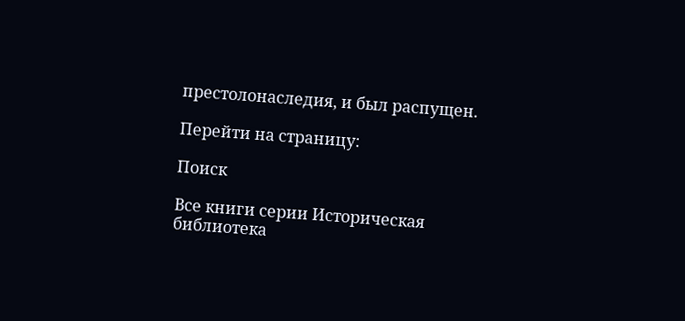престолонаследия, и был распущен.

Перейти на страницу:

Поиск

Все книги серии Историческая библиотека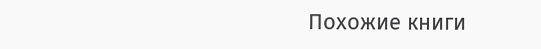Похожие книги